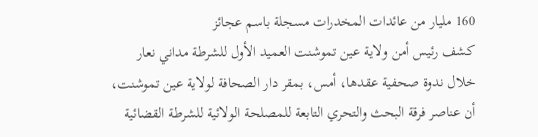160 مليار من عائدات المخدرات مسجلة باسم عجائز
كشف رئيس أمن ولاية عين تموشنت العميد الأول للشرطة مداني نعار خلال ندوة صحفية عقدها، أمس، بمقر دار الصحافة لولاية عين تموشنت، أن عناصر فرقة البحث والتحري التابعة للمصلحة الولائية للشرطة القضائية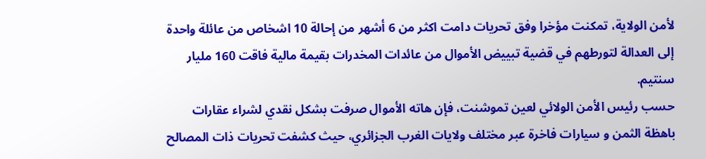لأمن الولاية، تمكنت مؤخرا وفق تحريات دامت اكثر من 6 أشهر من إحالة 10 اشخاص من عائلة واحدة إلى العدالة لتورطهم في قضية تبييض الأموال من عائدات المخدرات بقيمة مالية فاقت 160 مليار سنتيم.
حسب رئيس الأمن الولائي لعين تموشنت، فإن هاته الأموال صرفت بشكل نقدي لشراء عقارات باهظة الثمن و سيارات فاخرة عبر مختلف ولايات الغرب الجزائري، حيث كشفت تحريات ذات المصالح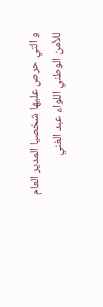و التي حرص عليها شخصيا المدير العام للأمن الوطني اللواء عبد الغني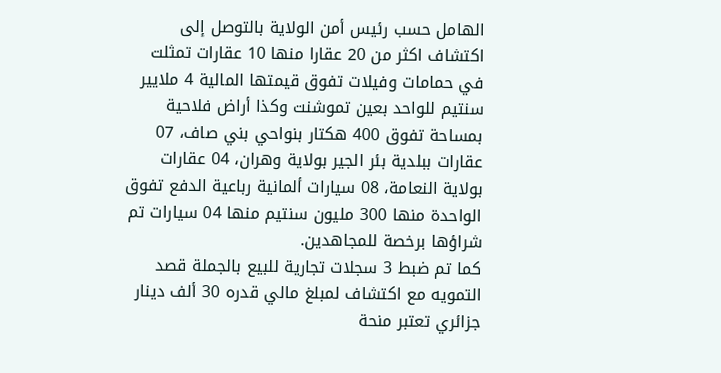الهامل حسب رئيس أمن الولاية بالتوصل إلى اكتشاف اكثر من 20 عقارا منها 10 عقارات تمثلت في حمامات وفيلات تفوق قيمتها المالية 4 ملايير سنتيم للواحد بعين تموشنت وكذا أراض فلاحية بمساحة تفوق 400 هكتار بنواحي بني صاف، 07 عقارات ببلدية بئر الجير بولاية وهران، 04 عقارات بولاية النعامة، 08 سيارات ألمانية رباعية الدفع تفوق الواحدة منها 300 مليون سنتيم منها 04 سيارات تم شراؤها برخصة للمجاهدين.
كما تم ضبط 3 سجلات تجارية للبيع بالجملة قصد التمويه مع اكتشاف لمبلغ مالي قدره 30 ألف دينار جزائري تعتبر منحة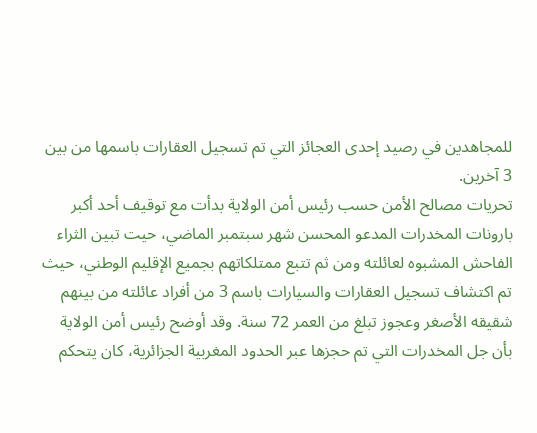للمجاهدين في رصيد إحدى العجائز التي تم تسجيل العقارات باسمها من بين 3 آخرين.
تحريات مصالح الأمن حسب رئيس أمن الولاية بدأت مع توقيف أحد أكبر بارونات المخدرات المدعو المحسن شهر سبتمبر الماضي، حيت تبين الثراء الفاحش المشبوه لعائلته ومن ثم تتبع ممتلكاتهم بجميع الإقليم الوطني، حيث تم اكتشاف تسجيل العقارات والسيارات باسم 3 من أفراد عائلته من بينهم شقيقه الأصغر وعجوز تبلغ من العمر 72 سنة. وقد أوضح رئيس أمن الولاية بأن جل المخدرات التي تم حجزها عبر الحدود المغربية الجزائرية، كان يتحكم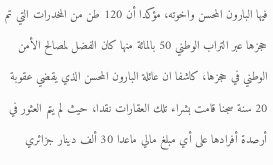فيها البارون المحسن واخوته، مؤكدا أن 120 طن من المخدرات التي تم حجزها عبر التراب الوطني 50 بالمائة منها كان الفضل لمصالح الأمن الوطني في حجزها، كاشفا ان عائلة البارون المحسن الذي يقضي عقوبة 20 سنة سجنا قامت بشراء تلك العقارات نقدا، حيث لم يتم العثور في أرصدة أفرادها على أي مبلغ مالي ماعدا 30 ألف دينار جزائري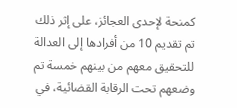كمنحة لإحدى العجائز، على إثر ذلك تم تقديم 10 من أفرادها إلى العدالة للتحقيق معهم من بينهم خمسة تم وضعهم تحت الرقابة القضائية، في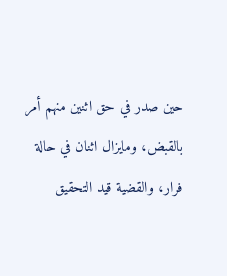حين صدر في حق اثنين منهم أمر بالقبض، ومايزال اثنان في حالة فرار، والقضية قيد التحقيق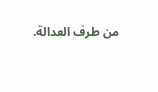من طرف العدالة.